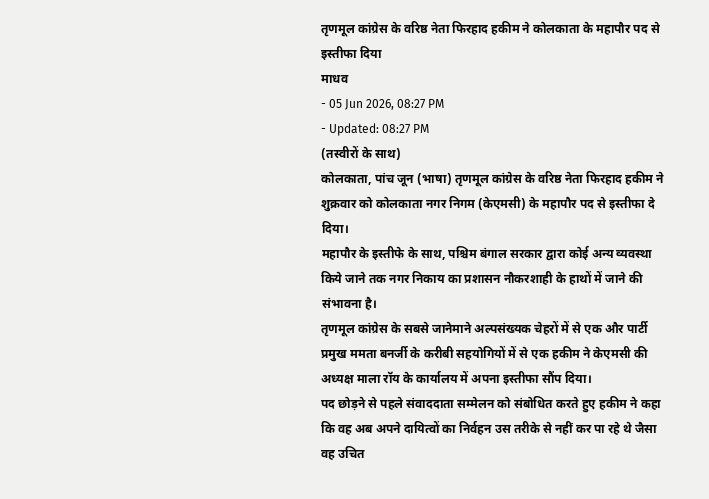तृणमूल कांग्रेस के वरिष्ठ नेता फिरहाद हकीम ने कोलकाता के महापौर पद से इस्तीफा दिया
माधव
- 05 Jun 2026, 08:27 PM
- Updated: 08:27 PM
(तस्वीरों के साथ)
कोलकाता, पांच जून (भाषा) तृणमूल कांग्रेस के वरिष्ठ नेता फिरहाद हकीम ने शुक्रवार को कोलकाता नगर निगम (केएमसी) के महापौर पद से इस्तीफा दे दिया।
महापौर के इस्तीफे के साथ, पश्चिम बंगाल सरकार द्वारा कोई अन्य व्यवस्था किये जाने तक नगर निकाय का प्रशासन नौकरशाही के हाथों में जाने की संभावना है।
तृणमूल कांग्रेस के सबसे जानेमाने अल्पसंख्यक चेहरों में से एक और पार्टी प्रमुख ममता बनर्जी के करीबी सहयोगियों में से एक हकीम ने केएमसी की अध्यक्ष माला रॉय के कार्यालय में अपना इस्तीफा सौंप दिया।
पद छोड़ने से पहले संवाददाता सम्मेलन को संबोधित करते हुए हकीम ने कहा कि वह अब अपने दायित्वों का निर्वहन उस तरीके से नहीं कर पा रहे थे जैसा वह उचित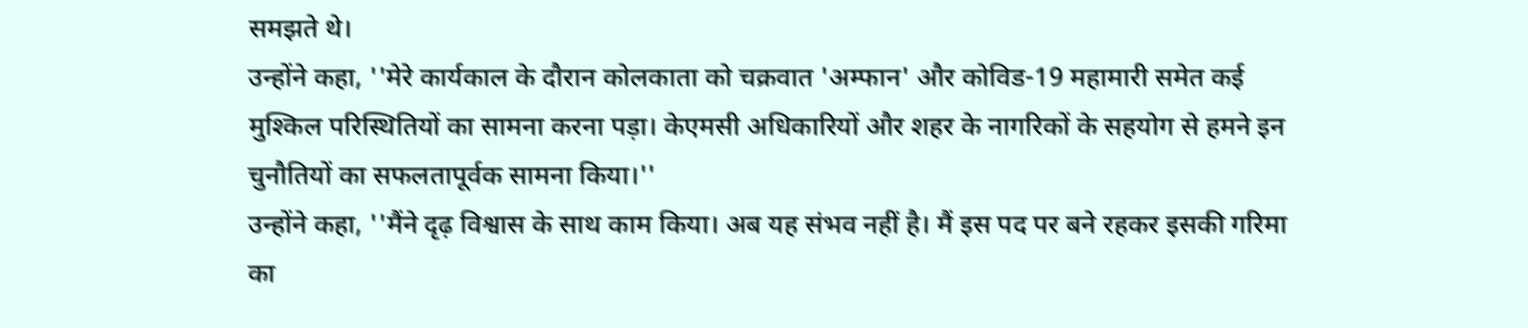समझते थे।
उन्होंने कहा, ''मेरे कार्यकाल के दौरान कोलकाता को चक्रवात 'अम्फान' और कोविड-19 महामारी समेत कई मुश्किल परिस्थितियों का सामना करना पड़ा। केएमसी अधिकारियों और शहर के नागरिकों के सहयोग से हमने इन चुनौतियों का सफलतापूर्वक सामना किया।''
उन्होंने कहा, ''मैंने दृढ़ विश्वास के साथ काम किया। अब यह संभव नहीं है। मैं इस पद पर बने रहकर इसकी गरिमा का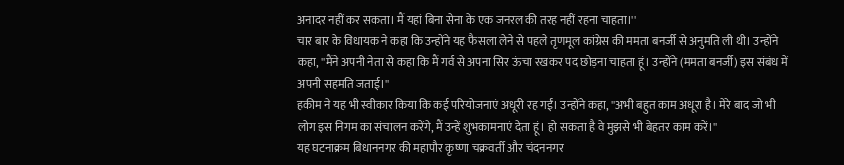अनादर नहीं कर सकता। मैं यहां बिना सेना के एक जनरल की तरह नहीं रहना चाहता।''
चार बार के विधायक ने कहा कि उन्होंने यह फैसला लेने से पहले तृणमूल कांग्रेस की ममता बनर्जी से अनुमति ली थी। उन्होंने कहा, ''मैंने अपनी नेता से कहा कि मैं गर्व से अपना सिर ऊंचा रखकर पद छोड़ना चाहता हूं। उन्होंने (ममता बनर्जी) इस संबंध में अपनी सहमति जताई।''
हकीम ने यह भी स्वीकार किया कि कई परियोजनाएं अधूरी रह गईं। उन्होंने कहा, ''अभी बहुत काम अधूरा है। मेरे बाद जो भी लोग इस निगम का संचालन करेंगे, मैं उन्हें शुभकामनाएं देता हूं। हो सकता है वे मुझसे भी बेहतर काम करें।''
यह घटनाक्रम बिधाननगर की महापौर कृष्णा चक्रवर्ती और चंदननगर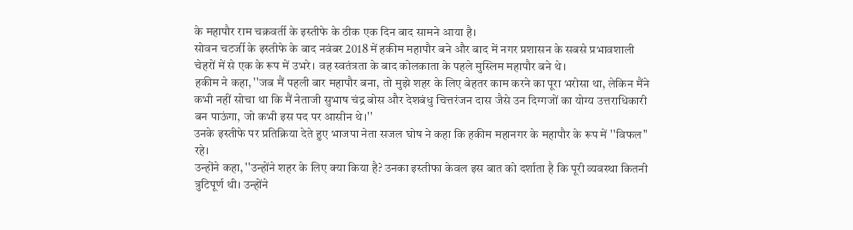के महापौर राम चक्रवर्ती के इस्तीफे के ठीक एक दिन बाद सामने आया है।
सोवन चटर्जी के इस्तीफे के बाद नवंबर 2018 में हकीम महापौर बने और बाद में नगर प्रशासन के सबसे प्रभावशाली चेहरों में से एक के रूप में उभरे। वह स्वतंत्रता के बाद कोलकाता के पहले मुस्लिम महापौर बने थे।
हकीम ने कहा, ''जब मैं पहली बार महापौर बना, तो मुझे शहर के लिए बेहतर काम करने का पूरा भरोसा था, लेकिन मैंने कभी नहीं सोचा था कि मैं नेताजी सुभाष चंद्र बोस और देशबंधु चित्तरंजन दास जैसे उन दिग्गजों का योग्य उत्तराधिकारी बन पाऊंगा, जो कभी इस पद पर आसीन थे।''
उनके इस्तीफे पर प्रतिक्रिया देते हुए भाजपा नेता सजल घोष ने कहा कि हकीम महानगर के महापौर के रूप में ''विफल'' रहे।
उन्होंने कहा, ''उन्होंने शहर के लिए क्या किया है? उनका इस्तीफा केवल इस बात को दर्शाता है कि पूरी व्यवस्था कितनी त्रुटिपूर्ण थी। उन्होंने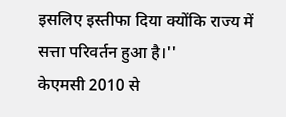इसलिए इस्तीफा दिया क्योंकि राज्य में सत्ता परिवर्तन हुआ है।''
केएमसी 2010 से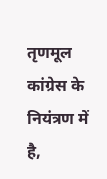तृणमूल कांग्रेस के नियंत्रण में है,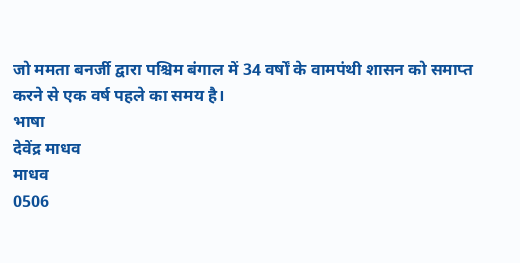जो ममता बनर्जी द्वारा पश्चिम बंगाल में 34 वर्षों के वामपंथी शासन को समाप्त करने से एक वर्ष पहले का समय है।
भाषा
देवेंद्र माधव
माधव
0506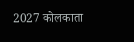2027 कोलकाता